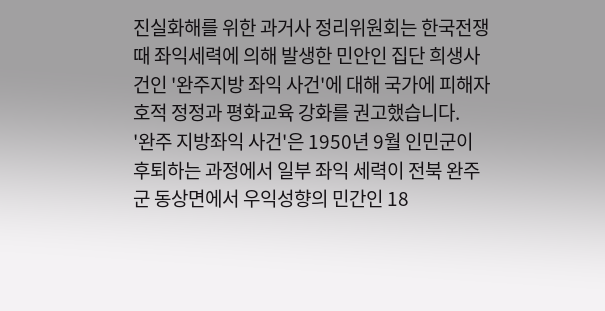진실화해를 위한 과거사 정리위원회는 한국전쟁 때 좌익세력에 의해 발생한 민안인 집단 희생사건인 '완주지방 좌익 사건'에 대해 국가에 피해자 호적 정정과 평화교육 강화를 권고했습니다.
'완주 지방좌익 사건'은 1950년 9월 인민군이 후퇴하는 과정에서 일부 좌익 세력이 전북 완주군 동상면에서 우익성향의 민간인 18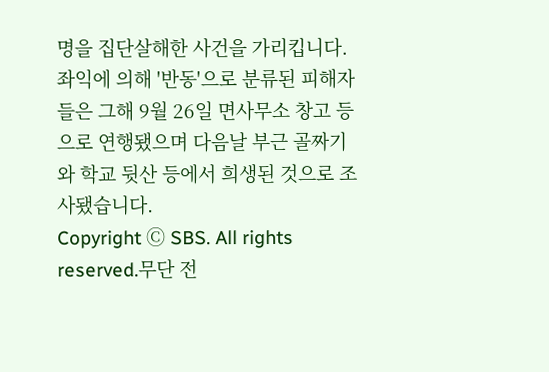명을 집단살해한 사건을 가리킵니다.
좌익에 의해 '반동'으로 분류된 피해자들은 그해 9월 26일 면사무소 창고 등으로 연행됐으며 다음날 부근 골짜기와 학교 뒷산 등에서 희생된 것으로 조사됐습니다.
Copyright Ⓒ SBS. All rights reserved.무단 전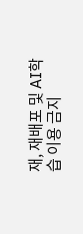재, 재배포 및 AI학습 이용 금지